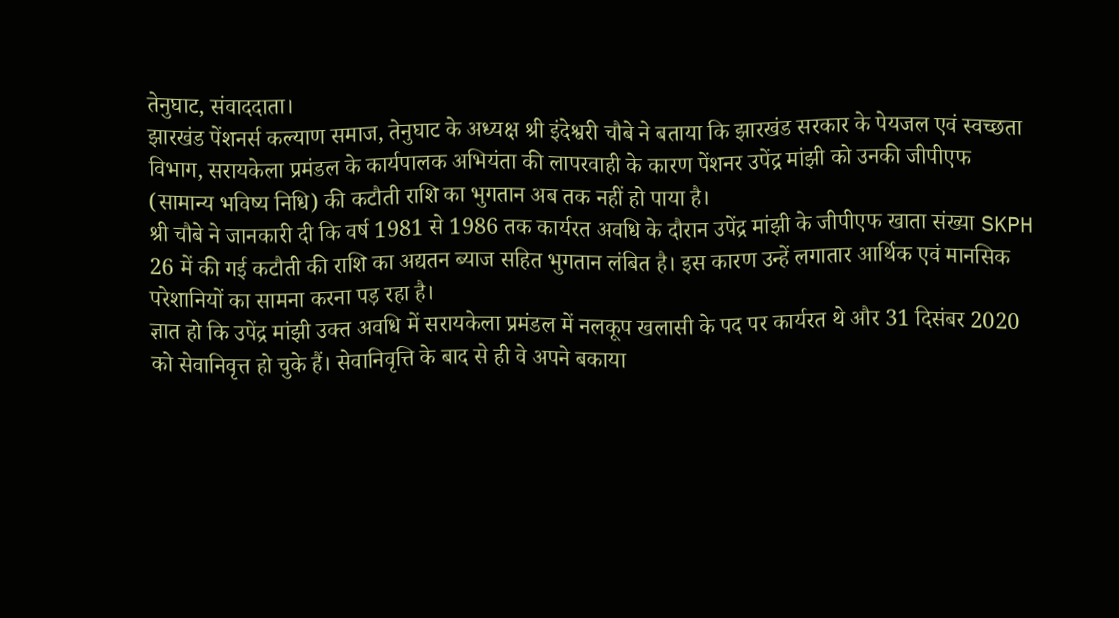तेनुघाट, संवाददाता।
झारखंड पेंशनर्स कल्याण समाज, तेनुघाट के अध्यक्ष श्री इंदेश्वरी चौबे ने बताया कि झारखंड सरकार के पेयजल एवं स्वच्छता विभाग, सरायकेला प्रमंडल के कार्यपालक अभियंता की लापरवाही के कारण पेंशनर उपेंद्र मांझी को उनकी जीपीएफ (सामान्य भविष्य निधि) की कटौती राशि का भुगतान अब तक नहीं हो पाया है।
श्री चौबे ने जानकारी दी कि वर्ष 1981 से 1986 तक कार्यरत अवधि के दौरान उपेंद्र मांझी के जीपीएफ खाता संख्या SKPH 26 में की गई कटौती की राशि का अद्यतन ब्याज सहित भुगतान लंबित है। इस कारण उन्हें लगातार आर्थिक एवं मानसिक परेशानियों का सामना करना पड़ रहा है।
ज्ञात हो कि उपेंद्र मांझी उक्त अवधि में सरायकेला प्रमंडल में नलकूप खलासी के पद पर कार्यरत थे और 31 दिसंबर 2020 को सेवानिवृत्त हो चुके हैं। सेवानिवृत्ति के बाद से ही वे अपने बकाया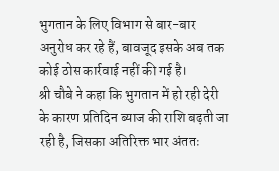भुगतान के लिए विभाग से बार-बार अनुरोध कर रहे हैं, बावजूद इसके अब तक कोई ठोस कार्रवाई नहीं की गई है।
श्री चौबे ने कहा कि भुगतान में हो रही देरी के कारण प्रतिदिन ब्याज की राशि बढ़ती जा रही है, जिसका अतिरिक्त भार अंततः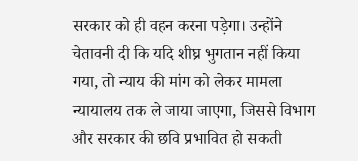सरकार को ही वहन करना पड़ेगा। उन्होंने चेतावनी दी कि यदि शीघ्र भुगतान नहीं किया गया, तो न्याय की मांग को लेकर मामला न्यायालय तक ले जाया जाएगा, जिससे विभाग और सरकार की छवि प्रभावित हो सकती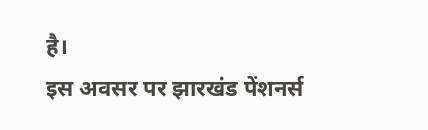है।
इस अवसर पर झारखंड पेंशनर्स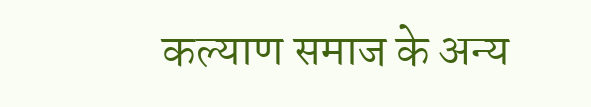कल्याण समाज के अन्य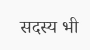सदस्य भी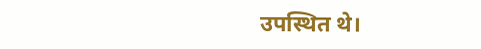उपस्थित थे।